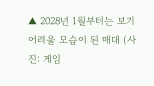▲ 2028년 1월부터는 보기 어려울 모습이 된 매대 (사진: 게임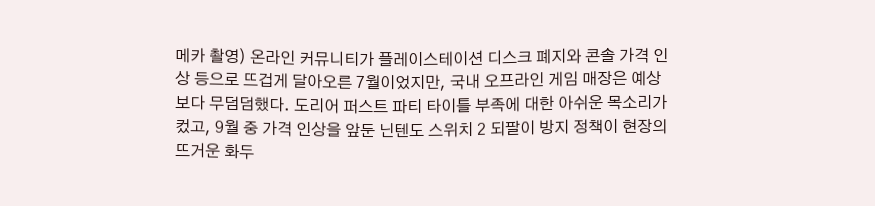메카 촬영) 온라인 커뮤니티가 플레이스테이션 디스크 폐지와 콘솔 가격 인상 등으로 뜨겁게 달아오른 7월이었지만, 국내 오프라인 게임 매장은 예상보다 무덤덤했다. 도리어 퍼스트 파티 타이틀 부족에 대한 아쉬운 목소리가 컸고, 9월 중 가격 인상을 앞둔 닌텐도 스위치 2 되팔이 방지 정책이 현장의 뜨거운 화두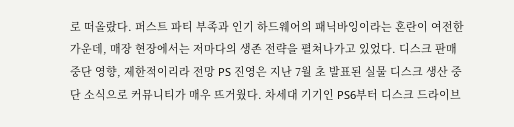로 떠올랐다. 퍼스트 파티 부족과 인기 하드웨어의 패닉바잉이라는 혼란이 여전한 가운데, 매장 현장에서는 저마다의 생존 전략을 펼쳐나가고 있었다. 디스크 판매 중단 영향, 제한적이리라 전망 PS 진영은 지난 7월 초 발표된 실물 디스크 생산 중단 소식으로 커뮤니티가 매우 뜨거웠다. 차세대 기기인 PS6부터 디스크 드라이브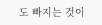도 빠지는 것이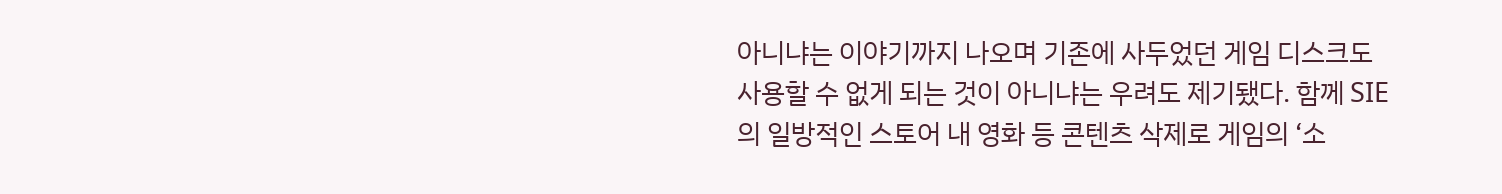아니냐는 이야기까지 나오며 기존에 사두었던 게임 디스크도 사용할 수 없게 되는 것이 아니냐는 우려도 제기됐다. 함께 SIE의 일방적인 스토어 내 영화 등 콘텐츠 삭제로 게임의 ‘소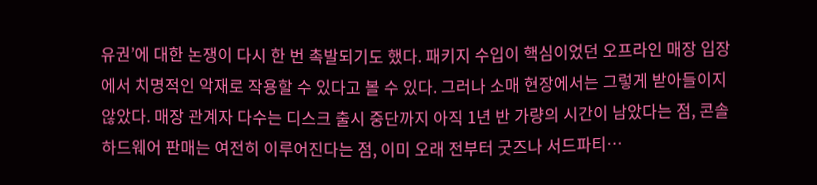유권’에 대한 논쟁이 다시 한 번 촉발되기도 했다. 패키지 수입이 핵심이었던 오프라인 매장 입장에서 치명적인 악재로 작용할 수 있다고 볼 수 있다. 그러나 소매 현장에서는 그렇게 받아들이지 않았다. 매장 관계자 다수는 디스크 출시 중단까지 아직 1년 반 가량의 시간이 남았다는 점, 콘솔 하드웨어 판매는 여전히 이루어진다는 점, 이미 오래 전부터 굿즈나 서드파티…